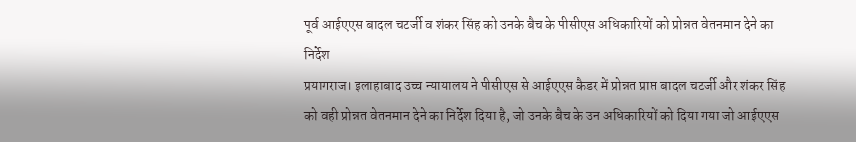पूर्व आईएएस बादल चटर्जी व शंकर सिंह को उनके बैच के पीसीएस अधिकारियों को प्रोन्नत वेतनमान देने का निर्देश
प्रयागराज। इलाहाबाद उच्च न्यायालय ने पीसीएस से आईएएस कैडर में प्रोन्नत प्राप्त बादल चटर्जी और शंकर सिंह को वही प्रोन्नत वेतनमान देने का निर्देश दिया है, जो उनके बैच के उन अधिकारियों को दिया गया जो आईएएस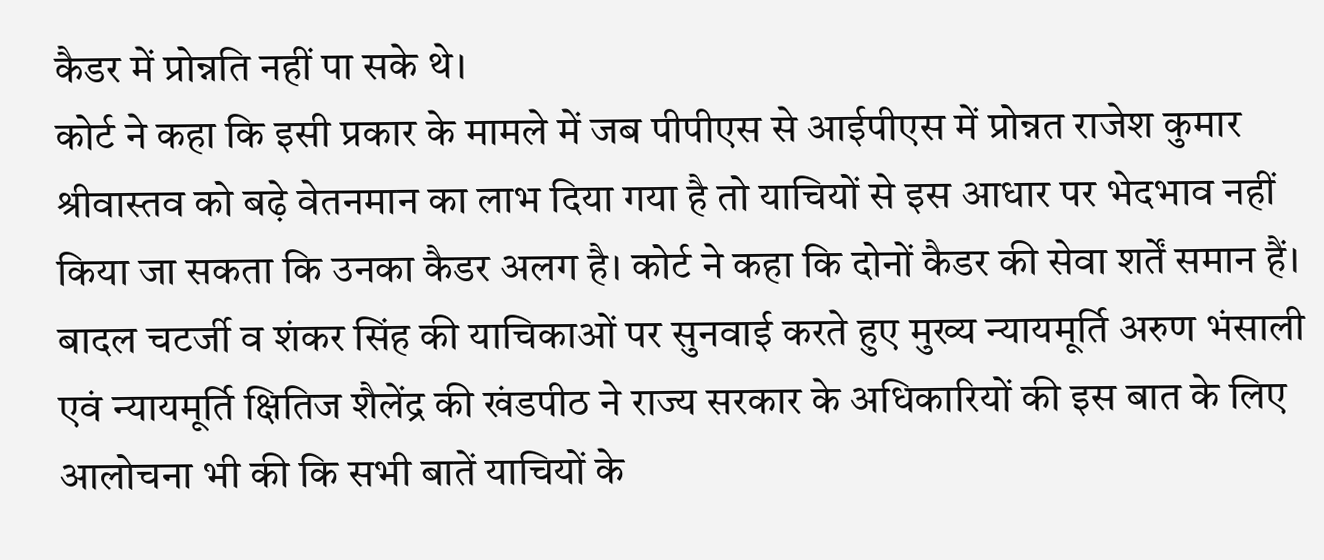कैडर में प्रोन्नति नहीं पा सके थे।
कोर्ट ने कहा कि इसी प्रकार के मामले में जब पीपीएस से आईपीएस में प्रोन्नत राजेश कुमार श्रीवास्तव को बढ़े वेतनमान का लाभ दिया गया है तो याचियों से इस आधार पर भेदभाव नहीं किया जा सकता कि उनका कैडर अलग है। कोर्ट ने कहा कि दोनों कैडर की सेवा शर्तें समान हैं।
बादल चटर्जी व शंकर सिंह की याचिकाओं पर सुनवाई करते हुए मुख्य न्यायमूर्ति अरुण भंसाली एवं न्यायमूर्ति क्षितिज शैलेंद्र की खंडपीठ ने राज्य सरकार के अधिकारियों की इस बात के लिए आलोचना भी की कि सभी बातें याचियों के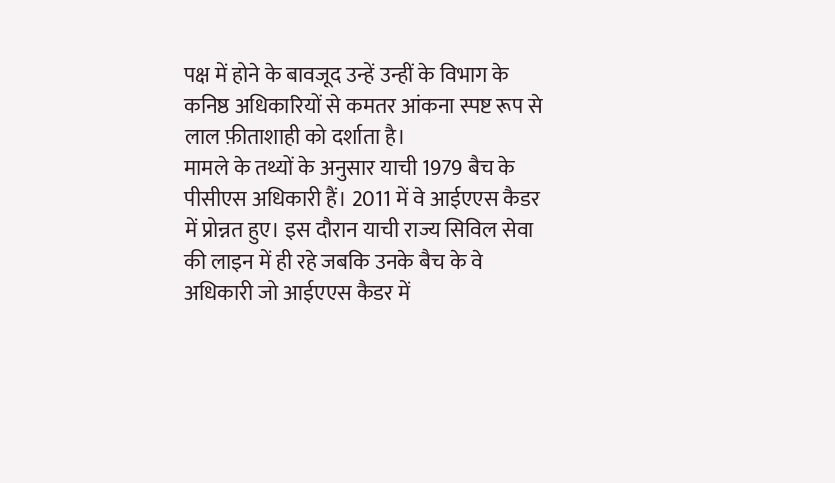पक्ष में होने के बावजूद उन्हें उन्हीं के विभाग के कनिष्ठ अधिकारियों से कमतर आंकना स्पष्ट रूप से लाल फ़ीताशाही को दर्शाता है।
मामले के तथ्यों के अनुसार याची 1979 बैच के पीसीएस अधिकारी हैं। 2011 में वे आईएएस कैडर में प्रोन्नत हुए। इस दौरान याची राज्य सिविल सेवा की लाइन में ही रहे जबकि उनके बैच के वे अधिकारी जो आईएएस कैडर में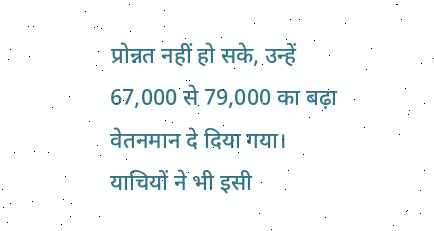प्रोन्नत नहीं हो सके, उन्हें 67,000 से 79,000 का बढ़ा वेतनमान दे दिया गया।
याचियों ने भी इसी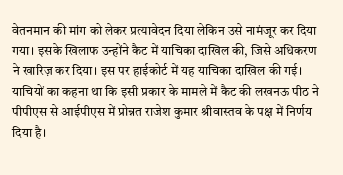वेतनमान की मांग को लेकर प्रत्यावेदन दिया लेकिन उसे नामंजूर कर दिया गया। इसके खिलाफ उन्होंने कैट में याचिका दाखिल की, जिसे अधिकरण ने खारिज़ कर दिया। इस पर हाईकोर्ट में यह याचिका दाखिल की गई।
याचियों का कहना था कि इसी प्रकार के मामले में कैट की लखनऊ पीठ ने पीपीएस से आईपीएस में प्रोन्नत राजेश कुमार श्रीवास्तव के पक्ष में निर्णय दिया है।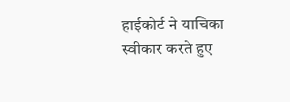हाईकोर्ट ने याचिका स्वीकार करते हुए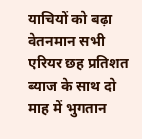याचियों को बढ़ा वेतनमान सभी एरियर छह प्रतिशत ब्याज के साथ दो माह में भुगतान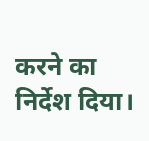करने का निर्देश दिया।